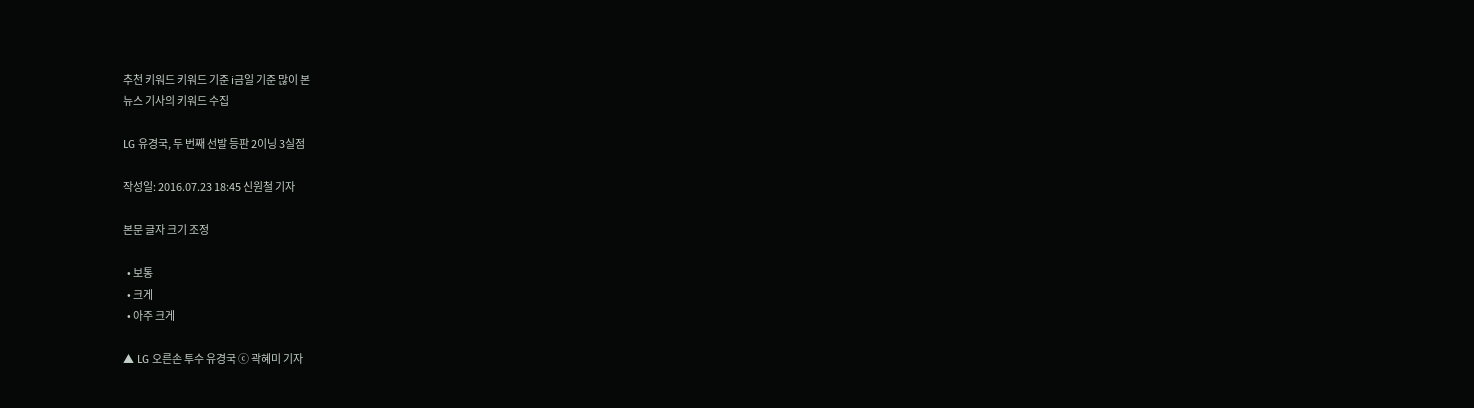추천 키워드 키워드 기준 i금일 기준 많이 본
뉴스 기사의 키워드 수집

LG 유경국, 두 번째 선발 등판 2이닝 3실점

작성일: 2016.07.23 18:45 신원철 기자

본문 글자 크기 조정

  • 보통
  • 크게
  • 아주 크게

▲ LG 오른손 투수 유경국 ⓒ 곽혜미 기자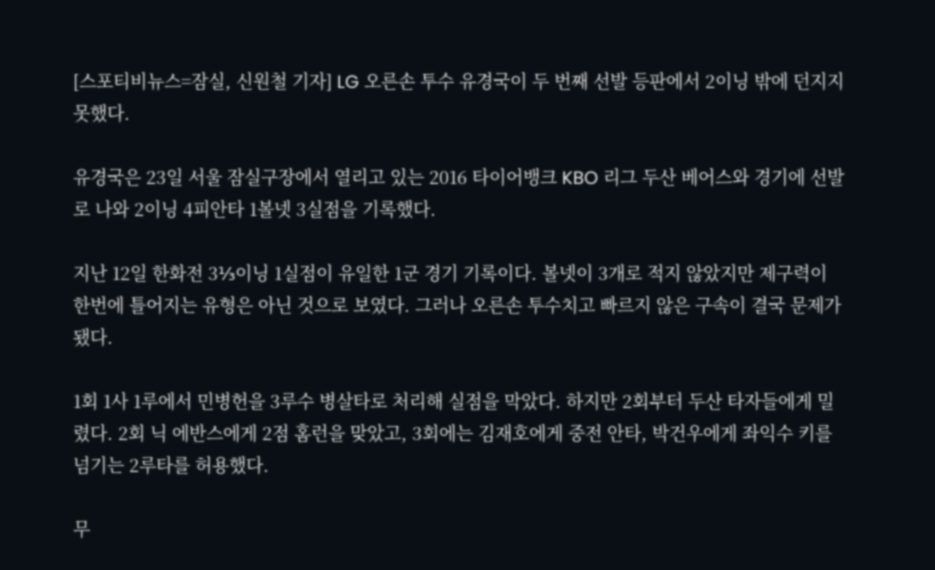[스포티비뉴스=잠실, 신원철 기자] LG 오른손 투수 유경국이 두 번째 선발 등판에서 2이닝 밖에 던지지 못했다.

유경국은 23일 서울 잠실구장에서 열리고 있는 2016 타이어뱅크 KBO 리그 두산 베어스와 경기에 선발로 나와 2이닝 4피안타 1볼넷 3실점을 기록했다.

지난 12일 한화전 3⅓이닝 1실점이 유일한 1군 경기 기록이다. 볼넷이 3개로 적지 않았지만 제구력이 한번에 틀어지는 유형은 아닌 것으로 보였다. 그러나 오른손 투수치고 빠르지 않은 구속이 결국 문제가 됐다.

1회 1사 1루에서 민병헌을 3루수 병살타로 처리해 실점을 막았다. 하지만 2회부터 두산 타자들에게 밀렸다. 2회 닉 에반스에게 2점 홈런을 맞았고, 3회에는 김재호에게 중전 안타, 박건우에게 좌익수 키를 넘기는 2루타를 허용했다.

무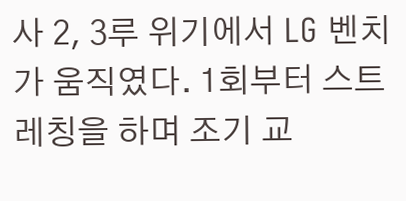사 2, 3루 위기에서 LG 벤치가 움직였다. 1회부터 스트레칭을 하며 조기 교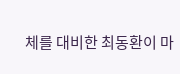체를 대비한 최동환이 마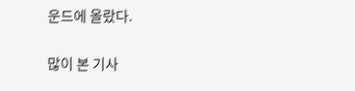운드에 올랐다.

많이 본 기사